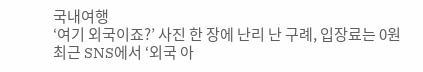국내여행
‘여기 외국이죠?’ 사진 한 장에 난리 난 구례, 입장료는 0원
최근 SNS에서 ‘외국 아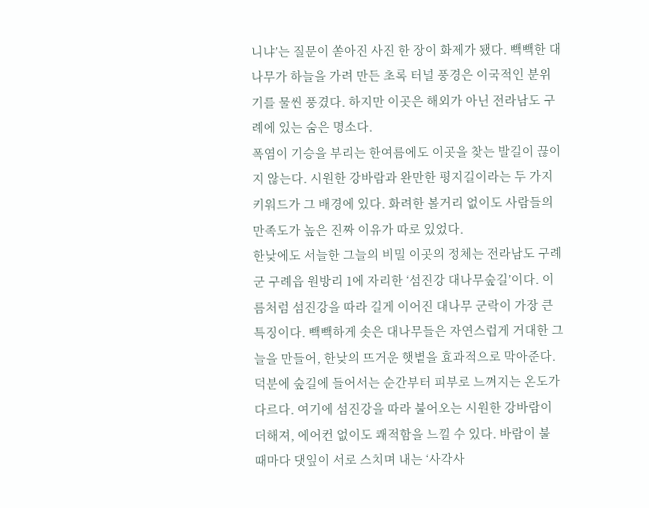니냐’는 질문이 쏟아진 사진 한 장이 화제가 됐다. 빽빽한 대나무가 하늘을 가려 만든 초록 터널 풍경은 이국적인 분위기를 물씬 풍겼다. 하지만 이곳은 해외가 아닌 전라남도 구례에 있는 숨은 명소다.
폭염이 기승을 부리는 한여름에도 이곳을 찾는 발길이 끊이지 않는다. 시원한 강바람과 완만한 평지길이라는 두 가지 키워드가 그 배경에 있다. 화려한 볼거리 없이도 사람들의 만족도가 높은 진짜 이유가 따로 있었다.
한낮에도 서늘한 그늘의 비밀 이곳의 정체는 전라남도 구례군 구례읍 원방리 1에 자리한 ‘섬진강 대나무숲길’이다. 이름처럼 섬진강을 따라 길게 이어진 대나무 군락이 가장 큰 특징이다. 빽빽하게 솟은 대나무들은 자연스럽게 거대한 그늘을 만들어, 한낮의 뜨거운 햇볕을 효과적으로 막아준다.
덕분에 숲길에 들어서는 순간부터 피부로 느껴지는 온도가 다르다. 여기에 섬진강을 따라 불어오는 시원한 강바람이 더해져, 에어컨 없이도 쾌적함을 느낄 수 있다. 바람이 불 때마다 댓잎이 서로 스치며 내는 ‘사각사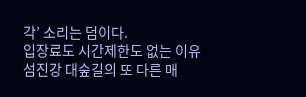각’ 소리는 덤이다.
입장료도 시간제한도 없는 이유 섬진강 대숲길의 또 다른 매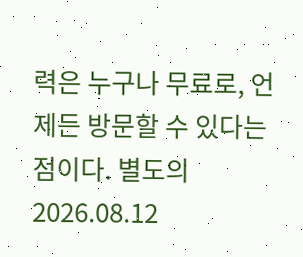력은 누구나 무료로, 언제든 방문할 수 있다는 점이다. 별도의
2026.08.12